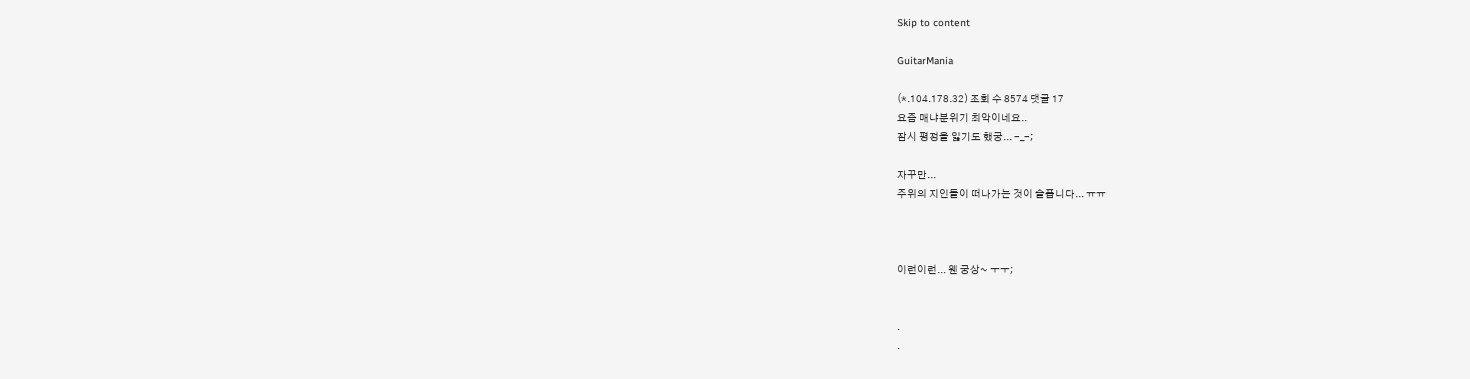Skip to content

GuitarMania

(*.104.178.32) 조회 수 8574 댓글 17
요즘 매냐분위기 최악이네요..
잠시 평정을 잃기도 했궁... -_-;

자꾸만...
주위의 지인들이 떠나가는 것이 슬픕니다... ㅠㅠ



이런이런... 웬 궁상~ ㅜㅜ;


.
.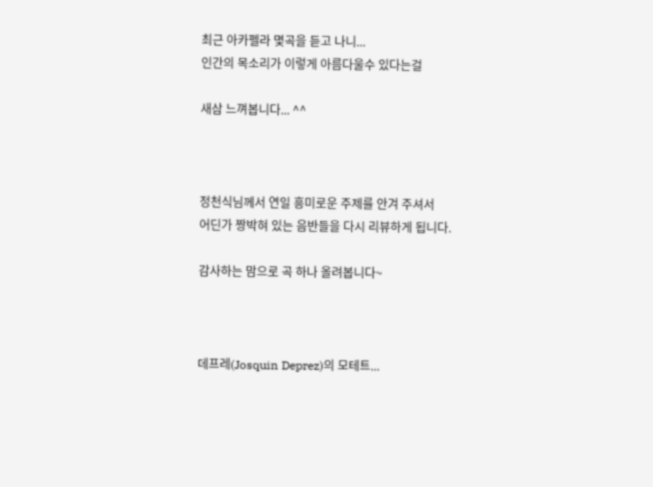최근 아카펠라 몇곡을 듣고 나니...
인간의 목소리가 이렇게 아름다울수 있다는걸

새삼 느껴봅니다... ^^



정천식님께서 연일 흥미로운 주제를 안겨 주셔서
어딘가 짱박혀 있는 음반들을 다시 리뷰하게 됩니다.

감사하는 맘으로 곡 하나 올려봅니다~



데프레(Josquin Deprez)의 모테트...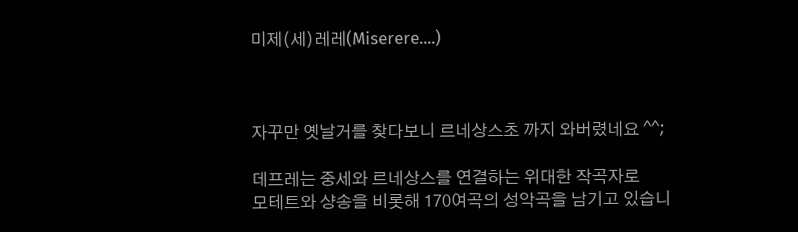미제(세)레레(Miserere....)



자꾸만 옛날거를 찾다보니 르네상스초 까지 와버렸네요 ^^;

데프레는 중세와 르네상스를 연결하는 위대한 작곡자로
모테트와 샹송을 비롯해 170여곡의 성악곡을 남기고 있습니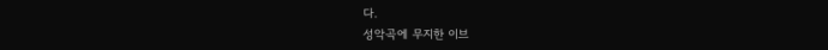다.
성악곡에 무지한 이브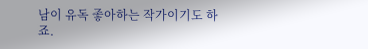남이 유독 좋아하는 작가이기도 하죠.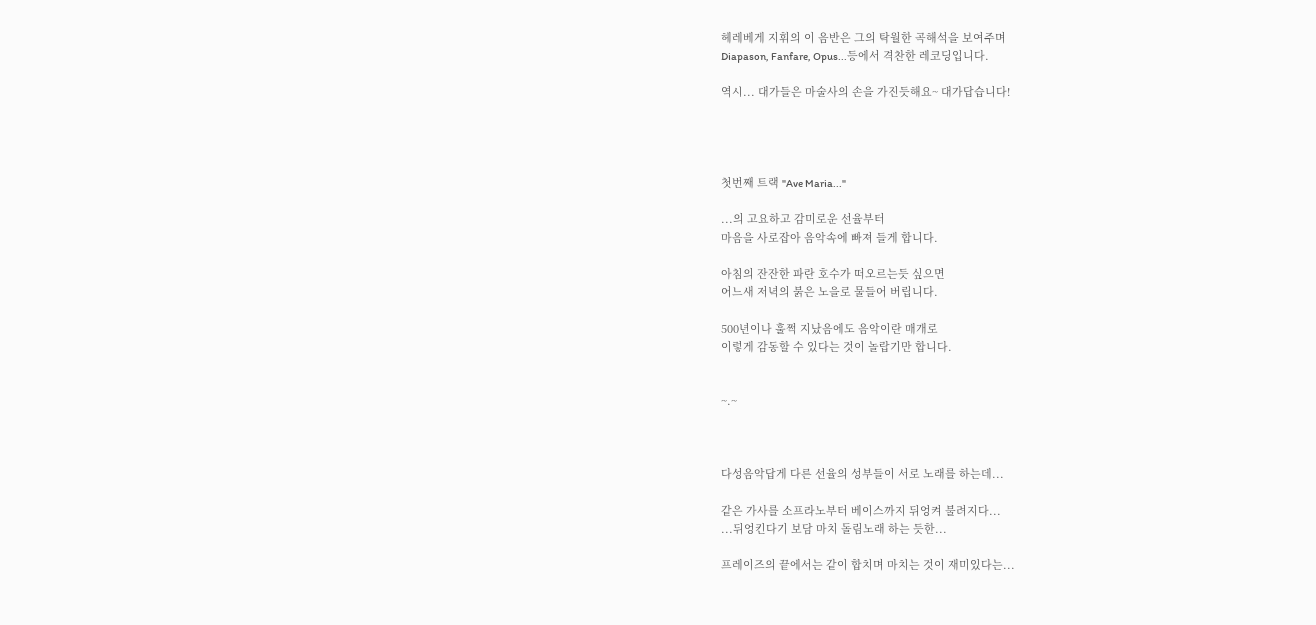헤레베게 지휘의 이 음반은 그의 탁월한 곡해석을 보여주며
Diapason, Fanfare, Opus...등에서 격찬한 레코딩입니다.

역시... 대가들은 마술사의 손을 가진듯해요~ 대가답습니다!




첫번째 트랙 "Ave Maria..."

...의 고요하고 감미로운 선율부터
마음을 사로잡아 음악속에 빠져 들게 합니다.

아침의 잔잔한 파란 호수가 떠오르는듯 싶으면
어느새 저녁의 붉은 노을로 물들어 버립니다.

500년이나 훌쩍 지났음에도 음악이란 매개로
이렇게 감동할 수 있다는 것이 놀랍기만 합니다.


~.~



다성음악답게 다른 선율의 성부들이 서로 노래를 하는데...

같은 가사를 소프라노부터 베이스까지 뒤엉켜 불려지다...
...뒤엉킨다기 보담 마치 돌림노래 하는 듯한...

프레이즈의 끝에서는 같이 합치며 마치는 것이 재미있다는...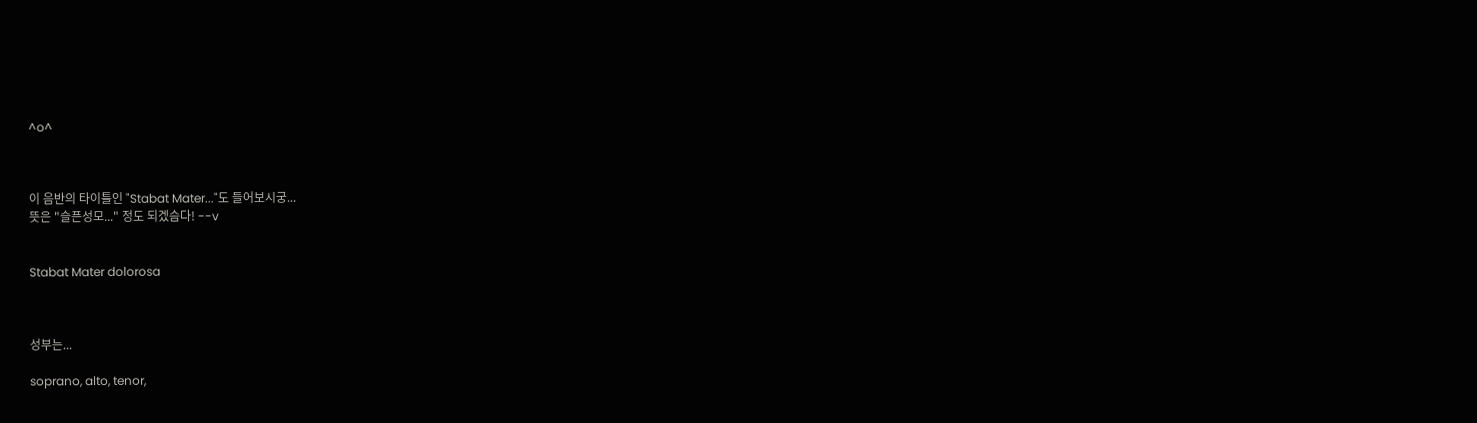^o^



이 음반의 타이틀인 "Stabat Mater..."도 들어보시궁...
뜻은 "슬픈성모..." 정도 되겠슴다! --v


Stabat Mater dolorosa



성부는...

soprano, alto, tenor,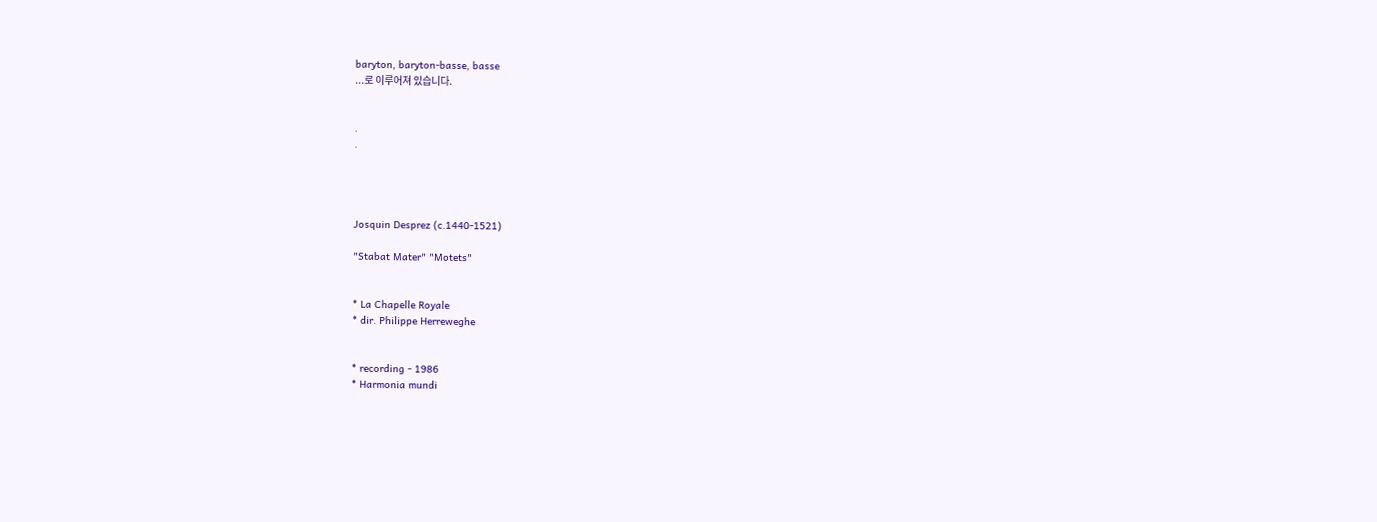baryton, baryton-basse, basse
...로 이루어져 있습니다.


.
.




Josquin Desprez (c.1440-1521)

"Stabat Mater" "Motets"


* La Chapelle Royale
* dir. Philippe Herreweghe


* recording - 1986
* Harmonia mundi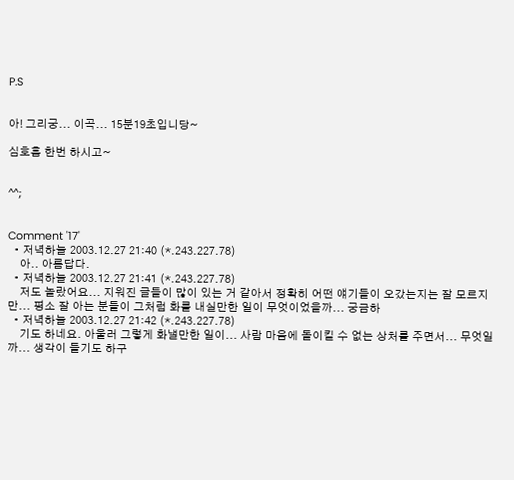P.S


아! 그리궁... 이곡... 15분19초입니당~

심호흡 한번 하시고~


^^;


Comment '17'
  • 저녁하늘 2003.12.27 21:40 (*.243.227.78)
    아.. 아름답다.
  • 저녁하늘 2003.12.27 21:41 (*.243.227.78)
    저도 놀랐어요... 지워진 글들이 많이 있는 거 같아서 정확히 어떤 얘기들이 오갔는지는 잘 모르지만... 평소 잘 아는 분들이 그처럼 화를 내실만한 일이 무엇이었을까... 궁금하
  • 저녁하늘 2003.12.27 21:42 (*.243.227.78)
    기도 하네요. 아울러 그렇게 화낼만한 일이... 사람 마음에 돌이킬 수 없는 상처를 주면서... 무엇일까... 생각이 들기도 하구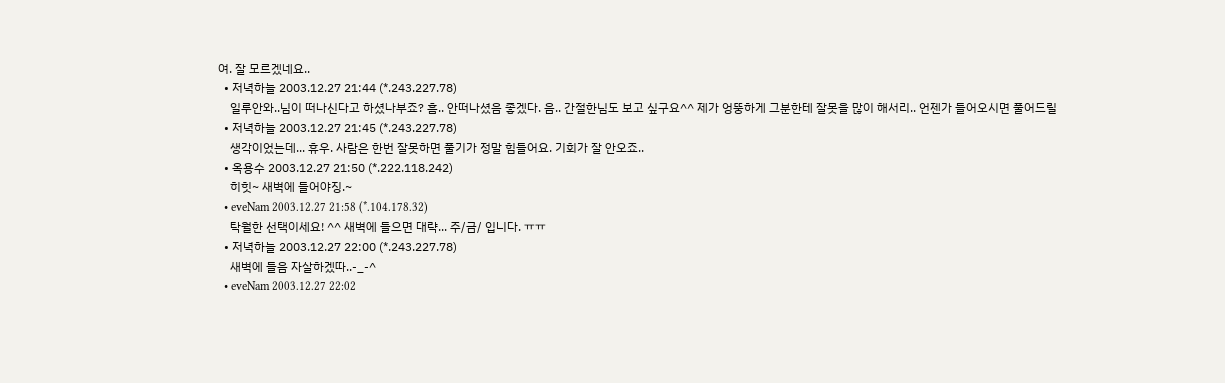여. 잘 모르겠네요..
  • 저녁하늘 2003.12.27 21:44 (*.243.227.78)
    일루안와..님이 떠나신다고 하셨나부죠? 흠.. 안떠나셨음 좋겠다. 음.. 간절한님도 보고 싶구요^^ 제가 엉뚱하게 그분한테 잘못을 많이 해서리.. 언젠가 들어오시면 풀어드릴
  • 저녁하늘 2003.12.27 21:45 (*.243.227.78)
    생각이었는데... 휴우. 사람은 한번 잘못하면 풀기가 정말 힘들어요. 기회가 잘 안오죠..
  • 옥용수 2003.12.27 21:50 (*.222.118.242)
    히힛~ 새벽에 들어야징.~
  • eveNam 2003.12.27 21:58 (*.104.178.32)
    탁월한 선택이세요! ^^ 새벽에 들으면 대략... 주/금/ 입니다. ㅠㅠ
  • 저녁하늘 2003.12.27 22:00 (*.243.227.78)
    새벽에 들음 자살하겠따..-_-^
  • eveNam 2003.12.27 22:02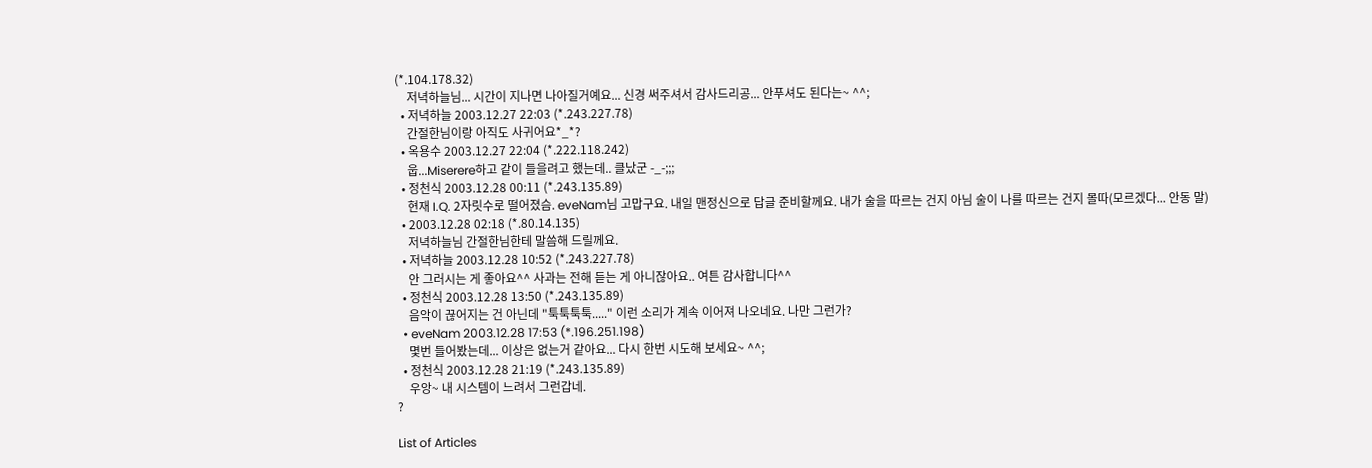(*.104.178.32)
    저녁하늘님... 시간이 지나면 나아질거예요... 신경 써주셔서 감사드리공... 안푸셔도 된다는~ ^^;
  • 저녁하늘 2003.12.27 22:03 (*.243.227.78)
    간절한님이랑 아직도 사귀어요*_*?
  • 옥용수 2003.12.27 22:04 (*.222.118.242)
    웁...Miserere하고 같이 들을려고 했는데.. 클났군 -_-;;;
  • 정천식 2003.12.28 00:11 (*.243.135.89)
    현재 I.Q. 2자릿수로 떨어졌슴. eveNam님 고맙구요. 내일 맨정신으로 답글 준비할께요. 내가 술을 따르는 건지 아님 술이 나를 따르는 건지 몰따(모르겠다... 안동 말)
  • 2003.12.28 02:18 (*.80.14.135)
    저녁하늘님 간절한님한테 말씀해 드릴께요.
  • 저녁하늘 2003.12.28 10:52 (*.243.227.78)
    안 그러시는 게 좋아요^^ 사과는 전해 듣는 게 아니잖아요.. 여튼 감사합니다^^
  • 정천식 2003.12.28 13:50 (*.243.135.89)
    음악이 끊어지는 건 아닌데 "툭툭툭툭....." 이런 소리가 계속 이어져 나오네요. 나만 그런가?
  • eveNam 2003.12.28 17:53 (*.196.251.198)
    몇번 들어봤는데... 이상은 없는거 같아요... 다시 한번 시도해 보세요~ ^^;
  • 정천식 2003.12.28 21:19 (*.243.135.89)
    우앙~ 내 시스템이 느려서 그런갑네.
?

List of Articles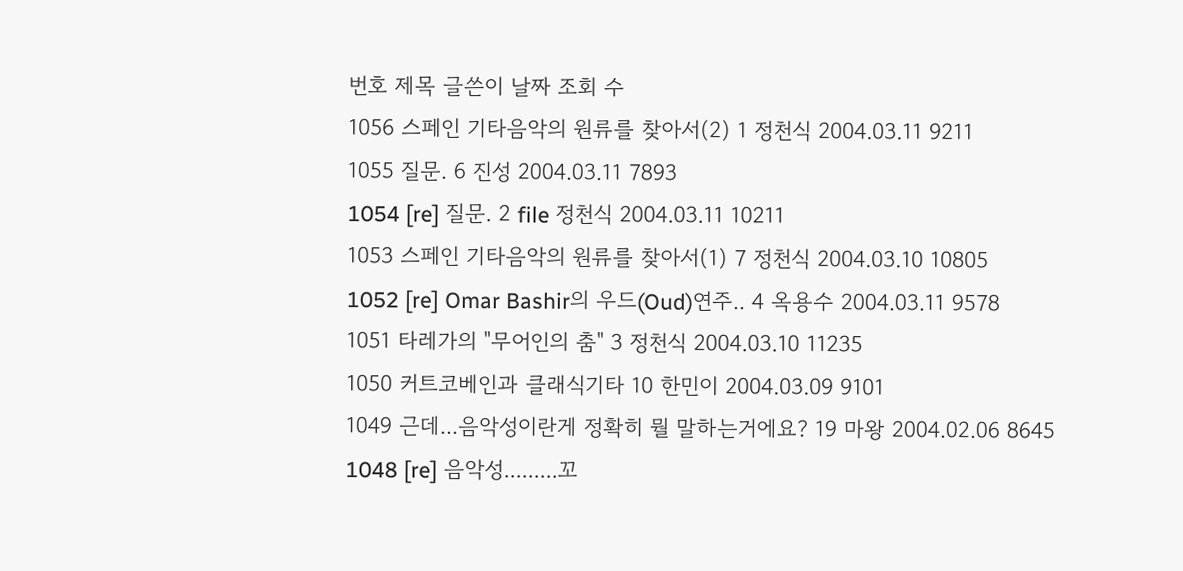번호 제목 글쓴이 날짜 조회 수
1056 스페인 기타음악의 원류를 찾아서(2) 1 정천식 2004.03.11 9211
1055 질문. 6 진성 2004.03.11 7893
1054 [re] 질문. 2 file 정천식 2004.03.11 10211
1053 스페인 기타음악의 원류를 찾아서(1) 7 정천식 2004.03.10 10805
1052 [re] Omar Bashir의 우드(Oud)연주.. 4 옥용수 2004.03.11 9578
1051 타레가의 "무어인의 춤" 3 정천식 2004.03.10 11235
1050 커트코베인과 클래식기타 10 한민이 2004.03.09 9101
1049 근데...음악성이란게 정확히 뭘 말하는거에요? 19 마왕 2004.02.06 8645
1048 [re] 음악성.........꼬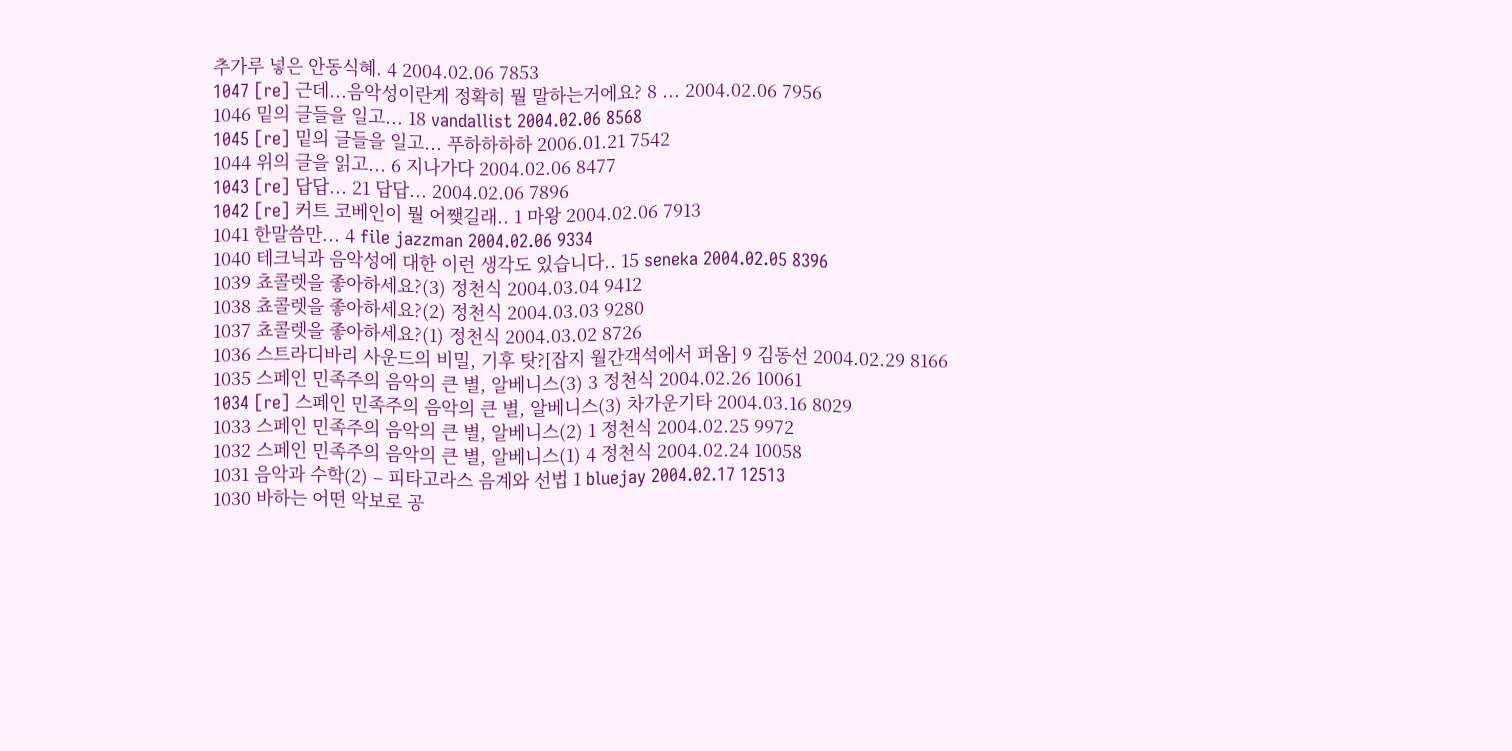추가루 넣은 안동식혜. 4 2004.02.06 7853
1047 [re] 근데...음악성이란게 정확히 뭘 말하는거에요? 8 ... 2004.02.06 7956
1046 밑의 글들을 일고... 18 vandallist 2004.02.06 8568
1045 [re] 밑의 글들을 일고... 푸하하하하 2006.01.21 7542
1044 위의 글을 읽고... 6 지나가다 2004.02.06 8477
1043 [re] 답답... 21 답답... 2004.02.06 7896
1042 [re] 커트 코베인이 뭘 어쨎길래.. 1 마왕 2004.02.06 7913
1041 한말씀만... 4 file jazzman 2004.02.06 9334
1040 테크닉과 음악성에 대한 이런 생각도 있습니다.. 15 seneka 2004.02.05 8396
1039 쵸콜렛을 좋아하세요?(3) 정천식 2004.03.04 9412
1038 쵸콜렛을 좋아하세요?(2) 정천식 2004.03.03 9280
1037 쵸콜렛을 좋아하세요?(1) 정천식 2004.03.02 8726
1036 스트라디바리 사운드의 비밀, 기후 탓?[잡지 월간객석에서 퍼옴] 9 김동선 2004.02.29 8166
1035 스페인 민족주의 음악의 큰 별, 알베니스(3) 3 정천식 2004.02.26 10061
1034 [re] 스페인 민족주의 음악의 큰 별, 알베니스(3) 차가운기타 2004.03.16 8029
1033 스페인 민족주의 음악의 큰 별, 알베니스(2) 1 정천식 2004.02.25 9972
1032 스페인 민족주의 음악의 큰 별, 알베니스(1) 4 정천식 2004.02.24 10058
1031 음악과 수학(2) – 피타고라스 음계와 선법 1 bluejay 2004.02.17 12513
1030 바하는 어떤 악보로 공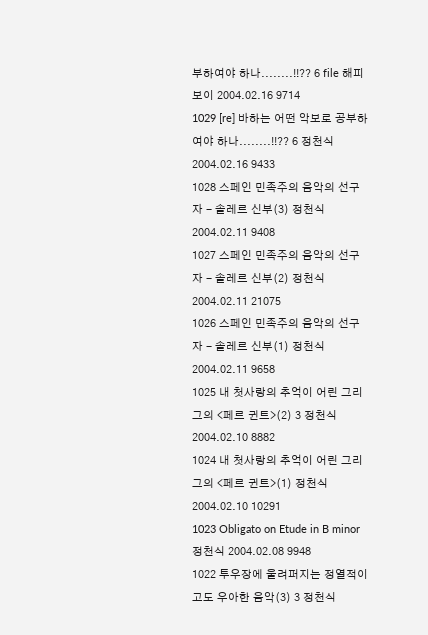부하여야 하나........!!?? 6 file 해피보이 2004.02.16 9714
1029 [re] 바하는 어떤 악보로 공부하여야 하나........!!?? 6 정천식 2004.02.16 9433
1028 스페인 민족주의 음악의 선구자 - 솔레르 신부(3) 정천식 2004.02.11 9408
1027 스페인 민족주의 음악의 선구자 - 솔레르 신부(2) 정천식 2004.02.11 21075
1026 스페인 민족주의 음악의 선구자 - 솔레르 신부(1) 정천식 2004.02.11 9658
1025 내 첫사랑의 추억이 어린 그리그의 <페르 귄트>(2) 3 정천식 2004.02.10 8882
1024 내 첫사랑의 추억이 어린 그리그의 <페르 귄트>(1) 정천식 2004.02.10 10291
1023 Obligato on Etude in B minor 정천식 2004.02.08 9948
1022 투우장에 울려퍼지는 정열적이고도 우아한 음악(3) 3 정천식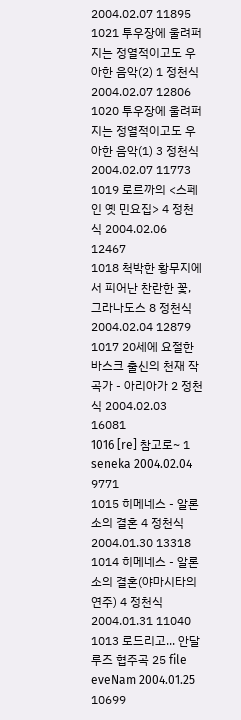2004.02.07 11895
1021 투우장에 울려퍼지는 정열적이고도 우아한 음악(2) 1 정천식 2004.02.07 12806
1020 투우장에 울려퍼지는 정열적이고도 우아한 음악(1) 3 정천식 2004.02.07 11773
1019 로르까의 <스페인 옛 민요집> 4 정천식 2004.02.06 12467
1018 척박한 황무지에서 피어난 찬란한 꽃, 그라나도스 8 정천식 2004.02.04 12879
1017 20세에 요절한 바스크 출신의 천재 작곡가 - 아리아가 2 정천식 2004.02.03 16081
1016 [re] 참고로~ 1 seneka 2004.02.04 9771
1015 히메네스 - 알론소의 결혼 4 정천식 2004.01.30 13318
1014 히메네스 - 알론소의 결혼(야마시타의 연주) 4 정천식 2004.01.31 11040
1013 로드리고... 안달루즈 협주곡 25 file eveNam 2004.01.25 10699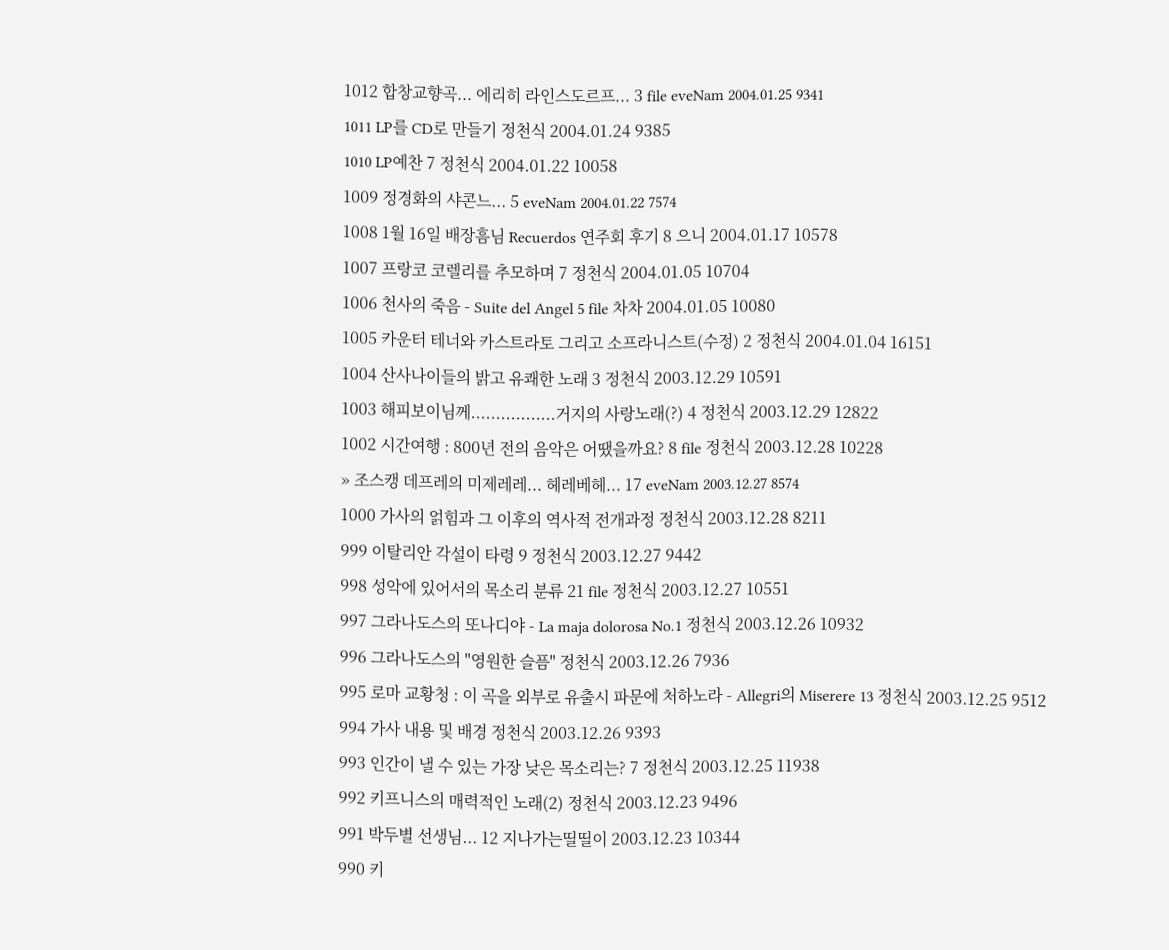1012 합창교향곡... 에리히 라인스도르프... 3 file eveNam 2004.01.25 9341
1011 LP를 CD로 만들기 정천식 2004.01.24 9385
1010 LP예찬 7 정천식 2004.01.22 10058
1009 정경화의 샤콘느... 5 eveNam 2004.01.22 7574
1008 1월 16일 배장흠님 Recuerdos 연주회 후기 8 으니 2004.01.17 10578
1007 프랑코 코렐리를 추모하며 7 정천식 2004.01.05 10704
1006 천사의 죽음 - Suite del Angel 5 file 차차 2004.01.05 10080
1005 카운터 테너와 카스트라토 그리고 소프라니스트(수정) 2 정천식 2004.01.04 16151
1004 산사나이들의 밝고 유쾌한 노래 3 정천식 2003.12.29 10591
1003 해피보이님께.................거지의 사랑노래(?) 4 정천식 2003.12.29 12822
1002 시간여행 : 800년 전의 음악은 어땠을까요? 8 file 정천식 2003.12.28 10228
» 조스캥 데프레의 미제레레... 헤레베헤... 17 eveNam 2003.12.27 8574
1000 가사의 얽힘과 그 이후의 역사적 전개과정 정천식 2003.12.28 8211
999 이탈리안 각설이 타령 9 정천식 2003.12.27 9442
998 성악에 있어서의 목소리 분류 21 file 정천식 2003.12.27 10551
997 그라나도스의 또나디야 - La maja dolorosa No.1 정천식 2003.12.26 10932
996 그라나도스의 "영원한 슬픔" 정천식 2003.12.26 7936
995 로마 교황청 : 이 곡을 외부로 유출시 파문에 처하노라 - Allegri의 Miserere 13 정천식 2003.12.25 9512
994 가사 내용 및 배경 정천식 2003.12.26 9393
993 인간이 낼 수 있는 가장 낮은 목소리는? 7 정천식 2003.12.25 11938
992 키프니스의 매력적인 노래(2) 정천식 2003.12.23 9496
991 박두별 선생님... 12 지나가는띨띨이 2003.12.23 10344
990 키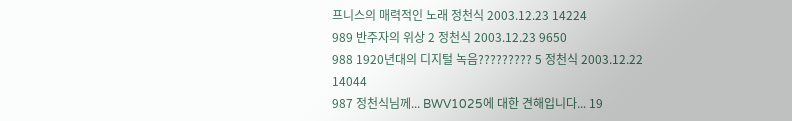프니스의 매력적인 노래 정천식 2003.12.23 14224
989 반주자의 위상 2 정천식 2003.12.23 9650
988 1920년대의 디지털 녹음????????? 5 정천식 2003.12.22 14044
987 정천식님께... BWV1025에 대한 견해입니다... 19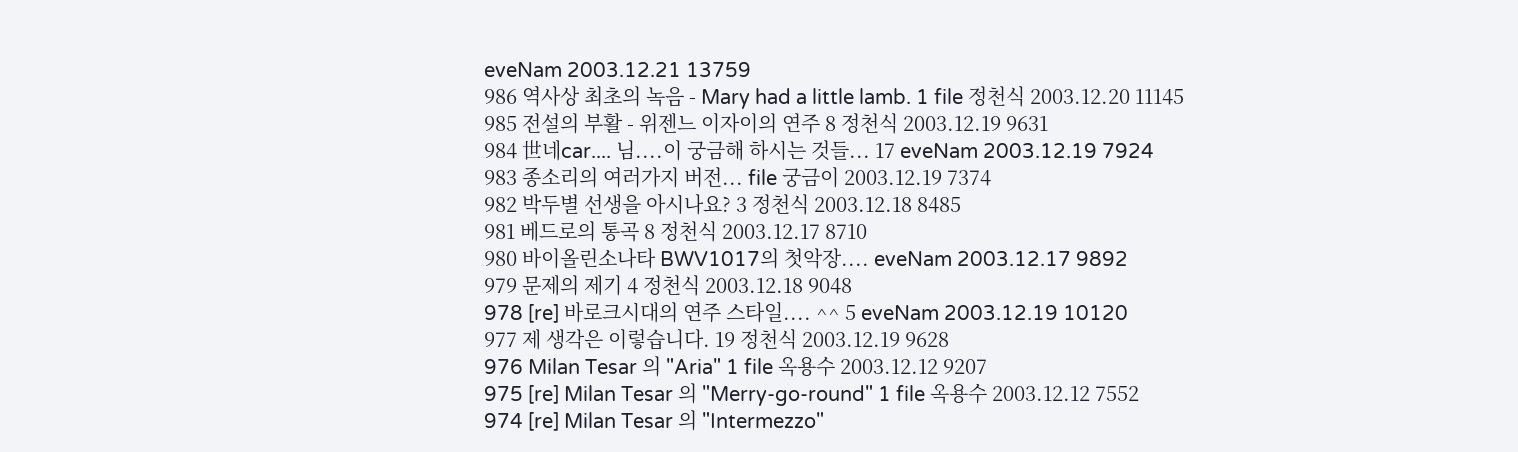eveNam 2003.12.21 13759
986 역사상 최초의 녹음 - Mary had a little lamb. 1 file 정천식 2003.12.20 11145
985 전설의 부활 - 위젠느 이자이의 연주 8 정천식 2003.12.19 9631
984 世네car.... 님....이 궁금해 하시는 것들... 17 eveNam 2003.12.19 7924
983 종소리의 여러가지 버전... file 궁금이 2003.12.19 7374
982 박두별 선생을 아시나요? 3 정천식 2003.12.18 8485
981 베드로의 통곡 8 정천식 2003.12.17 8710
980 바이올린소나타 BWV1017의 첫악장.... eveNam 2003.12.17 9892
979 문제의 제기 4 정천식 2003.12.18 9048
978 [re] 바로크시대의 연주 스타일.... ^^ 5 eveNam 2003.12.19 10120
977 제 생각은 이렇습니다. 19 정천식 2003.12.19 9628
976 Milan Tesar 의 "Aria" 1 file 옥용수 2003.12.12 9207
975 [re] Milan Tesar 의 "Merry-go-round" 1 file 옥용수 2003.12.12 7552
974 [re] Milan Tesar 의 "Intermezzo"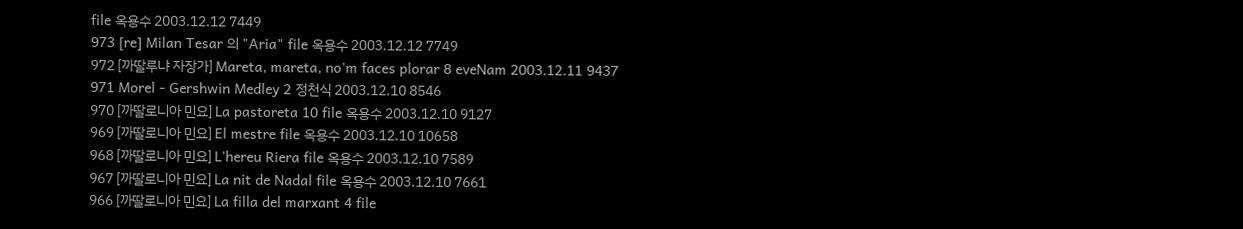file 옥용수 2003.12.12 7449
973 [re] Milan Tesar 의 "Aria" file 옥용수 2003.12.12 7749
972 [까딸루냐 자장가] Mareta, mareta, no'm faces plorar 8 eveNam 2003.12.11 9437
971 Morel - Gershwin Medley 2 정천식 2003.12.10 8546
970 [까딸로니아 민요] La pastoreta 10 file 옥용수 2003.12.10 9127
969 [까딸로니아 민요] El mestre file 옥용수 2003.12.10 10658
968 [까딸로니아 민요] L'hereu Riera file 옥용수 2003.12.10 7589
967 [까딸로니아 민요] La nit de Nadal file 옥용수 2003.12.10 7661
966 [까딸로니아 민요] La filla del marxant 4 file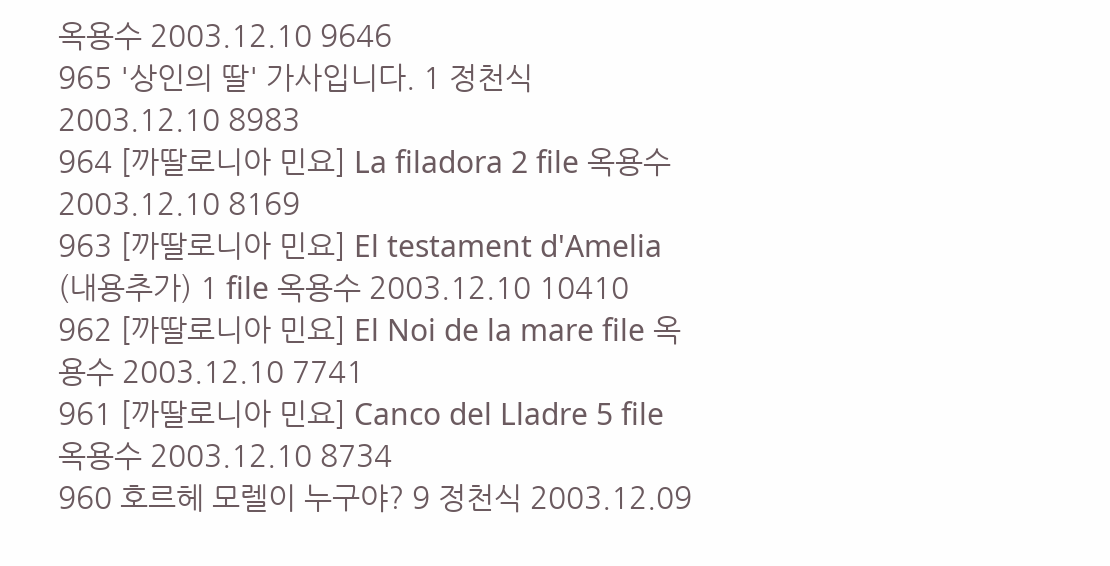옥용수 2003.12.10 9646
965 '상인의 딸' 가사입니다. 1 정천식 2003.12.10 8983
964 [까딸로니아 민요] La filadora 2 file 옥용수 2003.12.10 8169
963 [까딸로니아 민요] El testament d'Amelia (내용추가) 1 file 옥용수 2003.12.10 10410
962 [까딸로니아 민요] El Noi de la mare file 옥용수 2003.12.10 7741
961 [까딸로니아 민요] Canco del Lladre 5 file 옥용수 2003.12.10 8734
960 호르헤 모렐이 누구야? 9 정천식 2003.12.09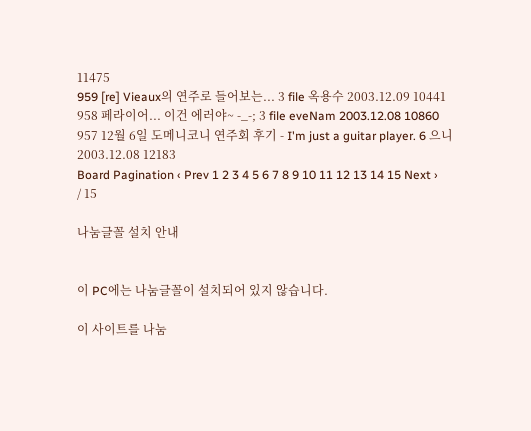11475
959 [re] Vieaux의 연주로 들어보는... 3 file 옥용수 2003.12.09 10441
958 페라이어... 이건 에러야~ -_-; 3 file eveNam 2003.12.08 10860
957 12월 6일 도메니코니 연주회 후기 - I'm just a guitar player. 6 으니 2003.12.08 12183
Board Pagination ‹ Prev 1 2 3 4 5 6 7 8 9 10 11 12 13 14 15 Next ›
/ 15

나눔글꼴 설치 안내


이 PC에는 나눔글꼴이 설치되어 있지 않습니다.

이 사이트를 나눔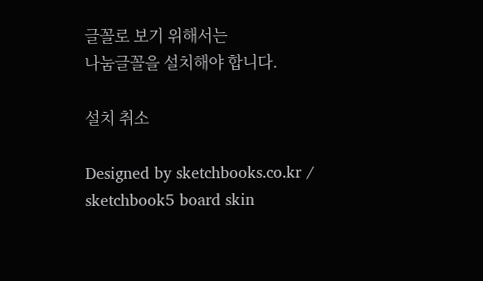글꼴로 보기 위해서는
나눔글꼴을 설치해야 합니다.

설치 취소

Designed by sketchbooks.co.kr / sketchbook5 board skin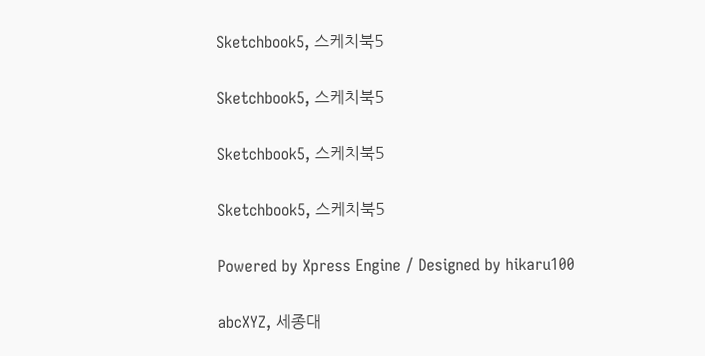Sketchbook5, 스케치북5

Sketchbook5, 스케치북5

Sketchbook5, 스케치북5

Sketchbook5, 스케치북5

Powered by Xpress Engine / Designed by hikaru100

abcXYZ, 세종대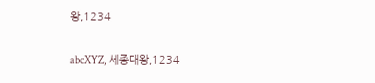왕,1234

abcXYZ, 세종대왕,1234